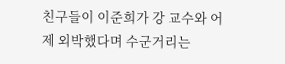친구들이 이준희가 강 교수와 어제 외박했다며 수군거리는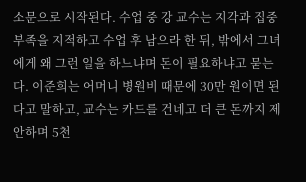소문으로 시작된다. 수업 중 강 교수는 지각과 집중 부족을 지적하고 수업 후 남으라 한 뒤, 밖에서 그녀에게 왜 그런 일을 하느냐며 돈이 필요하냐고 묻는다. 이준희는 어머니 병원비 때문에 30만 원이면 된다고 말하고, 교수는 카드를 건네고 더 큰 돈까지 제안하며 5천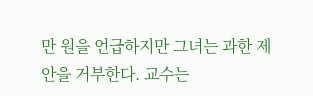만 원을 언급하지만 그녀는 과한 제안을 거부한다. 교수는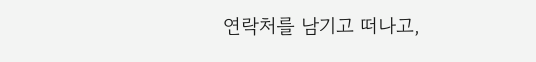연락처를 남기고 떠나고,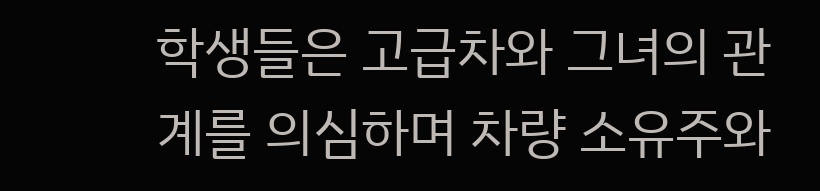학생들은 고급차와 그녀의 관계를 의심하며 차량 소유주와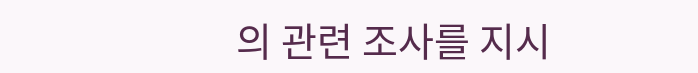의 관련 조사를 지시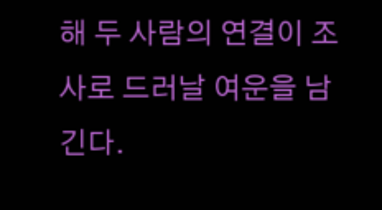해 두 사람의 연결이 조사로 드러날 여운을 남긴다.